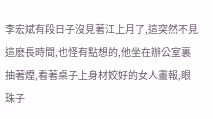李宏斌有段日子沒見著江上月了,這突然不見這麽長時間,也怪有點想的,他坐在辦公室裏抽著煙,看著桌子上身材姣好的女人畫報,眼珠子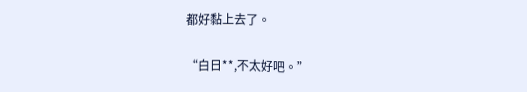都好黏上去了。

“白日**,不太好吧。”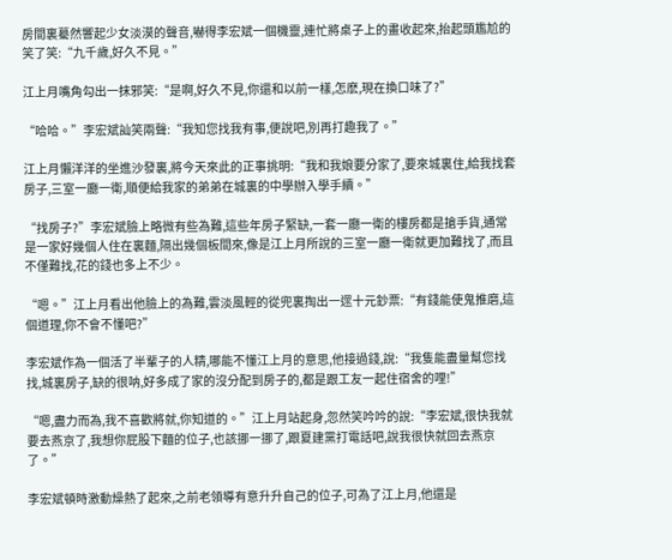房間裏驀然響起少女淡漠的聲音,嚇得李宏斌一個機靈,連忙將桌子上的畫收起來,抬起頭尷尬的笑了笑:“九千歲,好久不見。”

江上月嘴角勾出一抹邪笑:“是啊,好久不見,你還和以前一樣,怎麽,現在換口味了?”

“哈哈。”李宏斌訕笑兩聲:“我知您找我有事,便說吧,別再打趣我了。”

江上月懶洋洋的坐進沙發裏,將今天來此的正事挑明:“我和我娘要分家了,要來城裏住,給我找套房子,三室一廳一衛,順便給我家的弟弟在城裏的中學辦入學手續。”

“找房子?”李宏斌臉上略微有些為難,這些年房子緊缺,一套一廳一衛的樓房都是搶手貨,通常是一家好幾個人住在裏麵,隔出幾個板間來,像是江上月所說的三室一廳一衛就更加難找了,而且不僅難找,花的錢也多上不少。

“嗯。”江上月看出他臉上的為難,雲淡風輕的從兜裏掏出一遝十元鈔票:“有錢能使鬼推磨,這個道理,你不會不懂吧?”

李宏斌作為一個活了半輩子的人精,哪能不懂江上月的意思,他接過錢,說:“我隻能盡量幫您找找,城裏房子,缺的很呐,好多成了家的沒分配到房子的,都是跟工友一起住宿舍的哩!”

“嗯,盡力而為,我不喜歡將就,你知道的。”江上月站起身,忽然笑吟吟的說:“李宏斌,很快我就要去燕京了,我想你屁股下麵的位子,也該挪一挪了,跟夏建黨打電話吧,說我很快就回去燕京了。”

李宏斌頓時激動燥熱了起來,之前老領導有意升升自己的位子,可為了江上月,他還是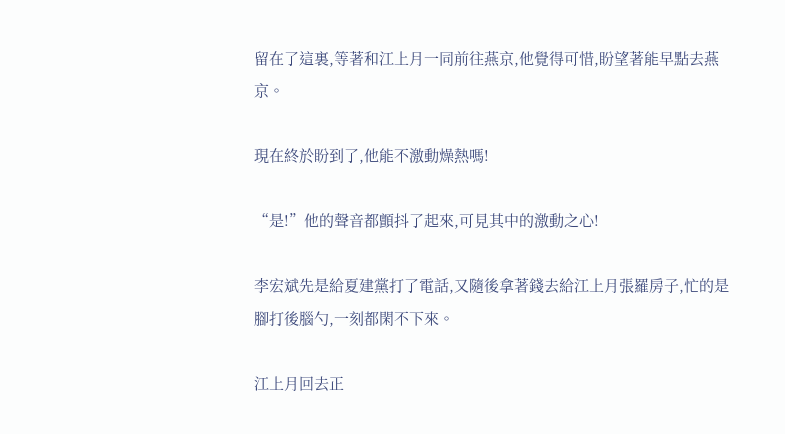留在了這裏,等著和江上月一同前往燕京,他覺得可惜,盼望著能早點去燕京。

現在終於盼到了,他能不激動燥熱嗎!

“是!”他的聲音都顫抖了起來,可見其中的激動之心!

李宏斌先是給夏建黨打了電話,又隨後拿著錢去給江上月張羅房子,忙的是腳打後腦勺,一刻都閑不下來。

江上月回去正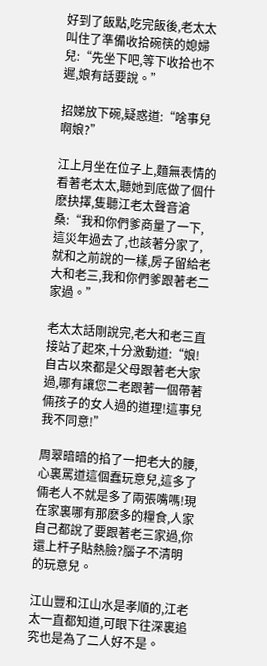好到了飯點,吃完飯後,老太太叫住了準備收拾碗筷的媳婦兒:“先坐下吧,等下收拾也不遲,娘有話要說。”

招娣放下碗,疑惑道:“啥事兒啊娘?”

江上月坐在位子上,麵無表情的看著老太太,聽她到底做了個什麽抉擇,隻聽江老太聲音滄桑:“我和你們爹商量了一下,這災年過去了,也該著分家了,就和之前說的一樣,房子留給老大和老三,我和你們爹跟著老二家過。”

老太太話剛說完,老大和老三直接站了起來,十分激動道:“娘!自古以來都是父母跟著老大家過,哪有讓您二老跟著一個帶著倆孩子的女人過的道理!這事兒我不同意!”

周翠暗暗的掐了一把老大的腰,心裏罵道這個蠢玩意兒,這多了倆老人不就是多了兩張嘴嗎!現在家裏哪有那麽多的糧食,人家自己都說了要跟著老三家過,你還上杆子貼熱臉?腦子不清明的玩意兒。

江山豐和江山水是孝順的,江老太一直都知道,可眼下往深裏追究也是為了二人好不是。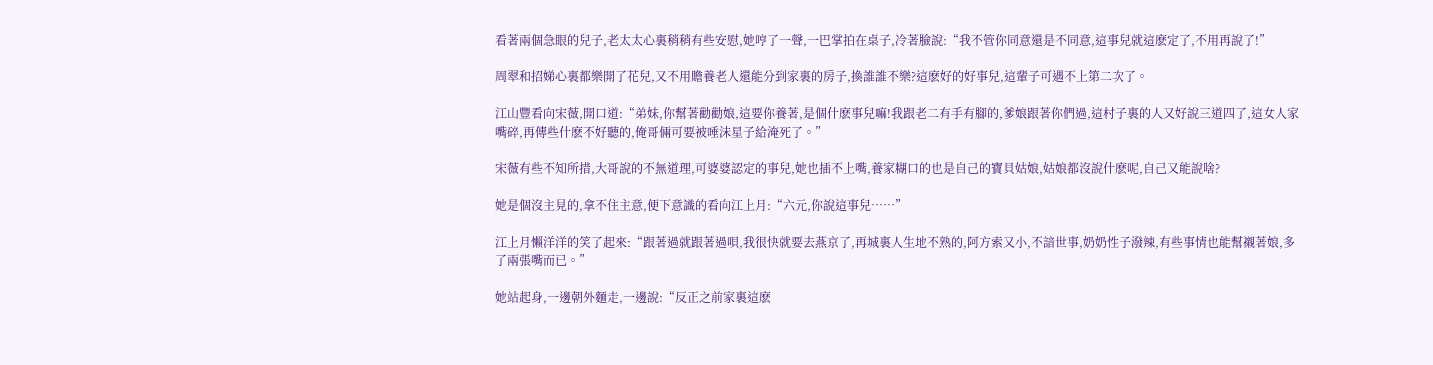看著兩個急眼的兒子,老太太心裏稍稍有些安慰,她哼了一聲,一巴掌拍在桌子,冷著臉說:“我不管你同意還是不同意,這事兒就這麽定了,不用再說了!”

周翠和招娣心裏都樂開了花兒,又不用贍養老人還能分到家裏的房子,換誰誰不樂?這麽好的好事兒,這輩子可遇不上第二次了。

江山豐看向宋薇,開口道:“弟妹,你幫著勸勸娘,這要你養著,是個什麽事兒嘛!我跟老二有手有腳的,爹娘跟著你們過,這村子裏的人又好說三道四了,這女人家嘴碎,再傳些什麽不好聽的,俺哥倆可要被唾沫星子給淹死了。”

宋薇有些不知所措,大哥說的不無道理,可婆婆認定的事兒,她也插不上嘴,養家糊口的也是自己的寶貝姑娘,姑娘都沒說什麽呢,自己又能說啥?

她是個沒主見的,拿不住主意,便下意識的看向江上月:“六元,你說這事兒……”

江上月懶洋洋的笑了起來:“跟著過就跟著過唄,我很快就要去燕京了,再城裏人生地不熟的,阿方索又小,不諳世事,奶奶性子潑辣,有些事情也能幫襯著娘,多了兩張嘴而已。”

她站起身,一邊朝外麵走,一邊說:“反正之前家裏這麽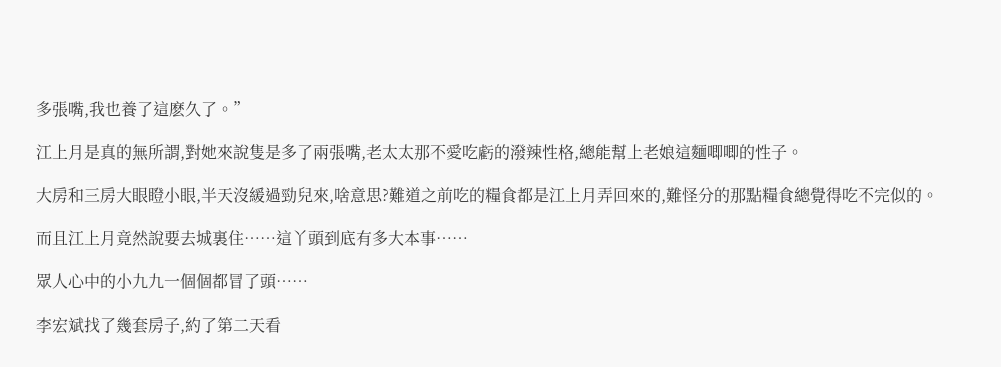多張嘴,我也養了這麽久了。”

江上月是真的無所謂,對她來說隻是多了兩張嘴,老太太那不愛吃虧的潑辣性格,總能幫上老娘這麵唧唧的性子。

大房和三房大眼瞪小眼,半天沒緩過勁兒來,啥意思?難道之前吃的糧食都是江上月弄回來的,難怪分的那點糧食總覺得吃不完似的。

而且江上月竟然說要去城裏住……這丫頭到底有多大本事……

眾人心中的小九九一個個都冒了頭……

李宏斌找了幾套房子,約了第二天看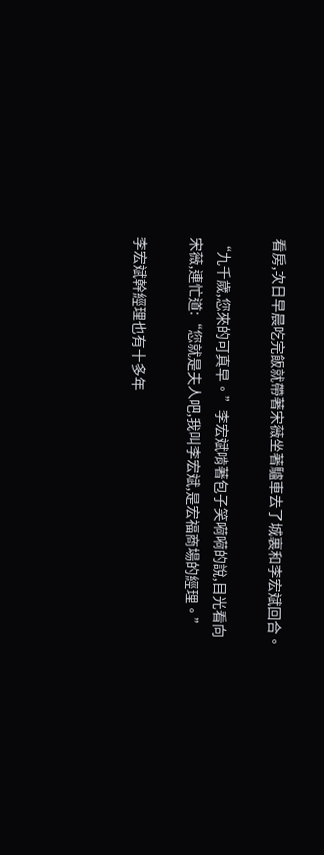看房,次日早晨吃完飯就帶著宋薇坐著驢車去了城裏和李宏斌回合。

“九千歲,您來的可真早。”李宏斌啃著包子笑嗬嗬的說,目光看向宋薇,連忙道:“您就是夫人吧,我叫李宏斌,是宏福商場的經理。”

李宏斌幹經理也有十多年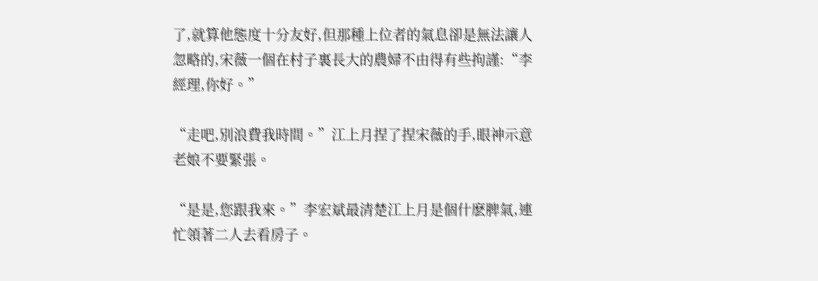了,就算他態度十分友好,但那種上位者的氣息卻是無法讓人忽略的,宋薇一個在村子裏長大的農婦不由得有些拘謹:“李經理,你好。”

“走吧,別浪費我時間。”江上月捏了捏宋薇的手,眼神示意老娘不要緊張。

“是是,您跟我來。”李宏斌最清楚江上月是個什麽脾氣,連忙領著二人去看房子。